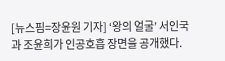[뉴스핌=장윤원 기자] ‘왕의 얼굴’ 서인국과 조윤희가 인공호흡 장면을 공개했다.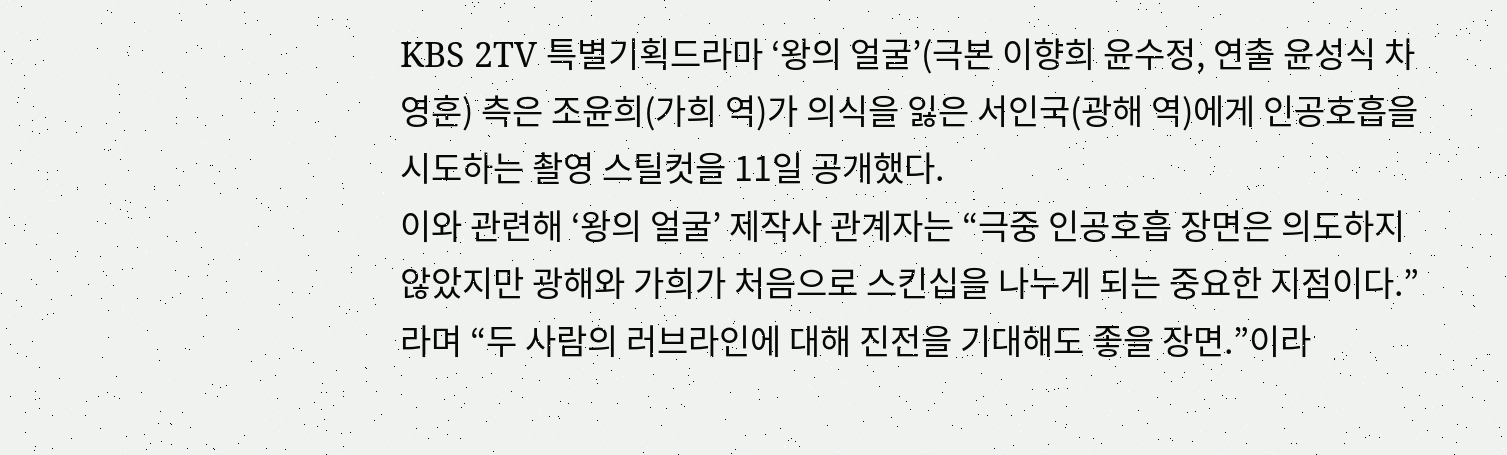KBS 2TV 특별기획드라마 ‘왕의 얼굴’(극본 이향희 윤수정, 연출 윤성식 차영훈) 측은 조윤희(가희 역)가 의식을 잃은 서인국(광해 역)에게 인공호흡을 시도하는 촬영 스틸컷을 11일 공개했다.
이와 관련해 ‘왕의 얼굴’ 제작사 관계자는 “극중 인공호흡 장면은 의도하지 않았지만 광해와 가희가 처음으로 스킨십을 나누게 되는 중요한 지점이다.”라며 “두 사람의 러브라인에 대해 진전을 기대해도 좋을 장면.”이라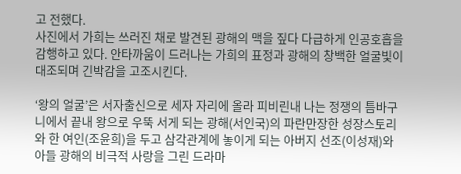고 전했다.
사진에서 가희는 쓰러진 채로 발견된 광해의 맥을 짚다 다급하게 인공호흡을 감행하고 있다. 안타까움이 드러나는 가희의 표정과 광해의 창백한 얼굴빛이 대조되며 긴박감을 고조시킨다.

‘왕의 얼굴’은 서자출신으로 세자 자리에 올라 피비린내 나는 정쟁의 틈바구니에서 끝내 왕으로 우뚝 서게 되는 광해(서인국)의 파란만장한 성장스토리와 한 여인(조윤희)을 두고 삼각관계에 놓이게 되는 아버지 선조(이성재)와 아들 광해의 비극적 사랑을 그린 드라마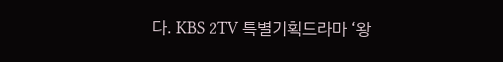다. KBS 2TV 특별기획드라마 ‘왕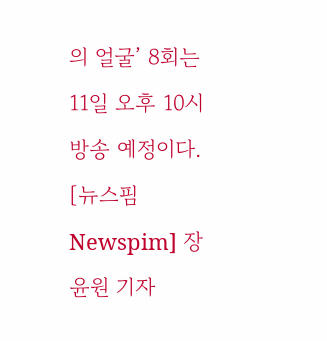의 얼굴’ 8회는 11일 오후 10시 방송 예정이다.
[뉴스핌 Newspim] 장윤원 기자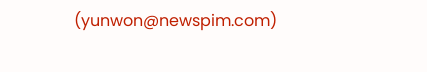(yunwon@newspim.com)